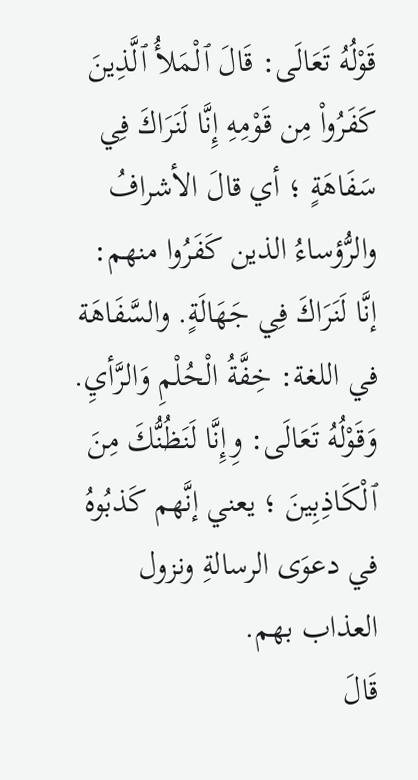قَوْلُهُ تَعَالَى: قَالَ ٱلْمَلأُ ٱلَّذِينَ كَفَرُواْ مِن قَوْمِهِ إِنَّا لَنَرَاكَ فِي سَفَاهَةٍ ؛ أي قالَ الأشرافُ والرُّؤساءُ الذين كَفَرُوا منهم: إنَّا لَنَرَاكَ فِي جَهَالَةٍ. والسَّفَاهَة في اللغة: خِفَّةُ الْحُلْمِ وَالرَّأيِ. وَقَوْلُهُ تَعَالَى: وِإِنَّا لَنَظُنُّكَ مِنَ ٱلْكَاذِبِينَ ؛ يعني إنَّهم كَذبُوهُ في دعوَى الرسالةِ ونزول العذاب بهم.
قَالَ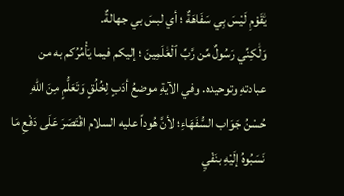يَٰقَوْمِ لَيْسَ بِي سَفَاهَةٌ ؛ أي لبسَ بي جهالةٌ.
وَلَٰكِنِّي رَسُولٌ مِّن رَّبِّ ٱلْعَٰلَمِينَ ؛ إليكم فيما يَأْمُرُكم به من عبادتهِ وتوحيده. وفي الآيةِ موضعُ أدَبٍ لِخُلُقٍ وَتَعَلُّمٍ مِنَ اللهِ حُسْنُ جَوَاب السُّفَهَاءِ؛ لأنَّ هُوداً عليه السلام اقْتَصَرَ عَلَى دَفْعِ مَا نَسَبُوهُ إلَيْهِ بنَفْيِ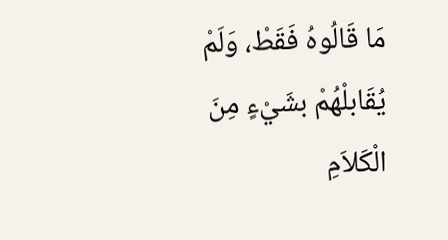مَا قَالُوهُ فَقَطْ، وَلَمْ يُقَابلْهُمْ بشَيْءٍ مِنَ الْكَلاَمِ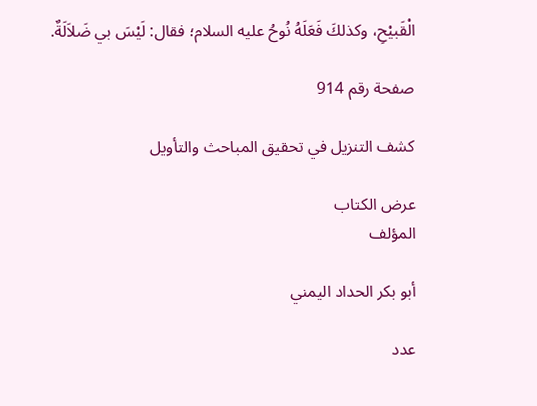الْقَبيْحِ، وكذلكَ فَعَلَهُ نُوحُ عليه السلام؛ فقال: لَيْسَ بي ضَلاَلَةٌ.

صفحة رقم 914

كشف التنزيل في تحقيق المباحث والتأويل

عرض الكتاب
المؤلف

أبو بكر الحداد اليمني

عدد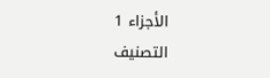الأجزاء 1
التصنيف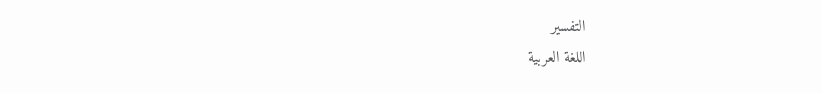التفسير
اللغة العربية